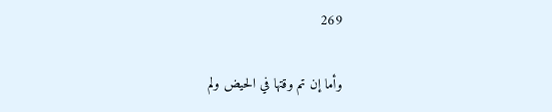269

وأما إن تم وقتها في الحيض ولم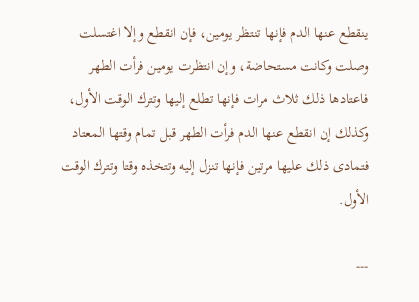ينقطع عنها الدم فإنها تنتظر يومين، فإن انقطع وإلا اغتسلت وصلت وكانت مستحاضة، وإن انتظرت يومين فرأت الطهر فاعتادها ذلك ثلاث مرات فإنها تطلع إليها وتترك الوقت الأول، وكذلك إن انقطع عنها الدم فرأت الطهر قبل تمام وقتها المعتاد فتمادى ذلك عليها مرتين فإنها تنزل إليه وتتخذه وقتا وتترك الوقت الأول.

---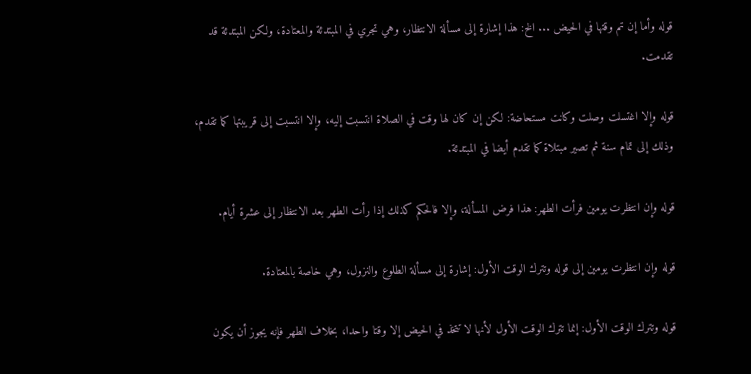قوله وأما إن تم وقتها في الحيض ... الخ: هذا إشارة إلى مسألة الانتظار، وهي تجري في المبتدئة والمعتادة، ولكن المبتدئة قد تقدمت.

قوله وإلا اغتسلت وصلت وكانت مستحاضة: لكن إن كان لها وقت في الصلاة انتسبت إليه، وإلا انتسبت إلى قريبتها كما تقدم، وذلك إلى تمام سنة ثم تصير مبتلاة كما تقدم أيضا في المبتدئة.

قوله وإن انتظرت يومين فرأت الطهر: هذا فرض المسألة، وإلا فالحكم كذلك إذا رأت الطهر بعد الانتظار إلى عشرة أيام.

قوله وإن انتظرت يومين إلى قوله وتترك الوقت الأول: إشارة إلى مسألة الطلوع والنزول، وهي خاصة بالمعتادة.

قوله وتترك الوقت الأول: إنما تترك الوقت الأول لأنها لا تتخذ في الحيض إلا وقتا واحدا، بخلاف الطهر فإنه يجوز أن يكون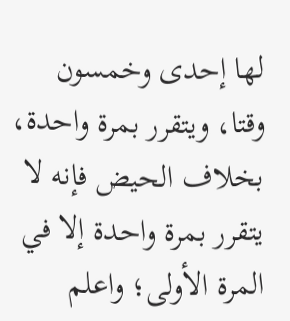لها إحدى وخمسون وقتا، ويتقرر بمرة واحدة، بخلاف الحيض فإنه لا يتقرر بمرة واحدة إلا في المرة الأولى؛ واعلم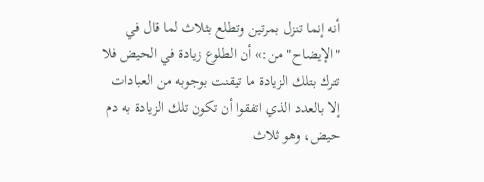أنه إنما تنزل بمرتين وتطلع بثلاث لما قال في "الإيضاح" من:» أن الطلوع زيادة في الحيض فلا تترك بتلك الزيادة ما تيقنت بوجوبه من العبادات إلا بالعدد الذي اتفقوا أن تكون تلك الزيادة به دم حيض، وهو ثلاث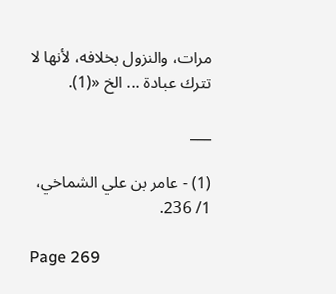مرات، والنزول بخلافه، لأنها لا تترك عبادة ... الخ «(1).

___

(1) - عامر بن علي الشماخي، 1/ 236.

Page 269